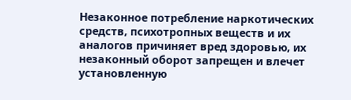Незаконное потребление наркотических средств, психотропных веществ и их аналогов причиняет вред здоровью, их незаконный оборот запрещен и влечет установленную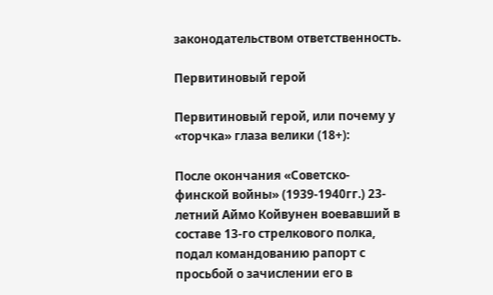законодательством ответственность.

Первитиновый герой

Первитиновый герой, или почему у «торчка» глаза велики (18+):

После окончания «Советско-финской войны» (1939-1940гг.) 23-летний Аймо Койвунен воевавший в составе 13-го стрелкового полка, подал командованию рапорт с просьбой о зачислении его в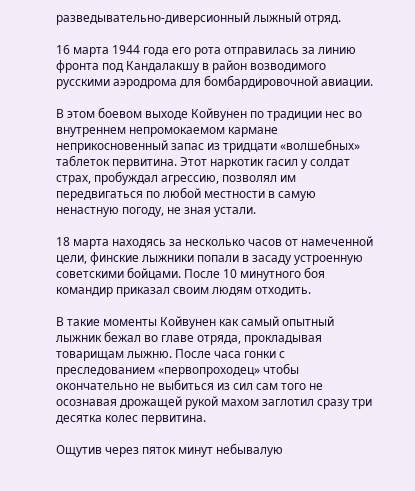разведывательно-диверсионный лыжный отряд.

16 марта 1944 года его рота отправилась за линию фронта под Кандалакшу в район возводимого русскими аэродрома для бомбардировочной авиации.

В этом боевом выходе Койвунен по традиции нес во внутреннем непромокаемом кармане неприкосновенный запас из тридцати «волшебных» таблеток первитина. Этот наркотик гасил у солдат страх, пробуждал агрессию, позволял им передвигаться по любой местности в самую ненастную погоду, не зная устали.

18 марта находясь за несколько часов от намеченной цели, финские лыжники попали в засаду устроенную советскими бойцами. После 10 минутного боя командир приказал своим людям отходить.

В такие моменты Койвунен как самый опытный лыжник бежал во главе отряда, прокладывая товарищам лыжню. После часа гонки с преследованием «первопроходец» чтобы окончательно не выбиться из сил сам того не осознавая дрожащей рукой махом заглотил сразу три десятка колес первитина.

Ощутив через пяток минут небывалую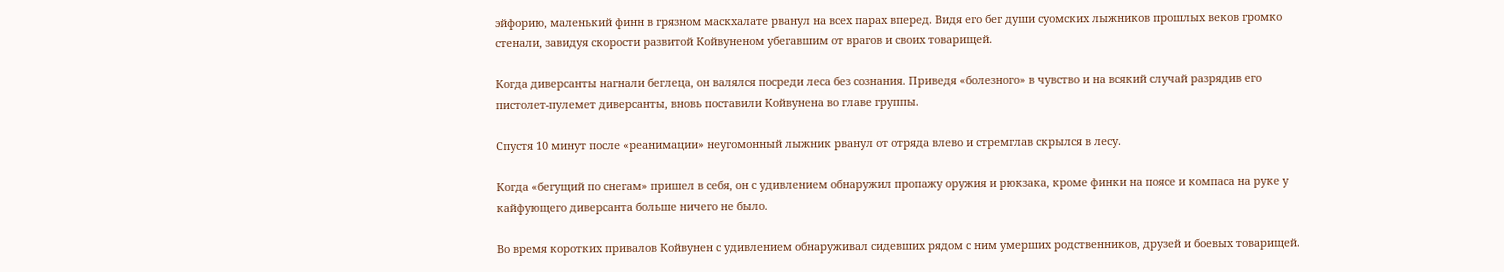эйфорию, маленький финн в грязном маскхалате рванул на всех парах вперед. Видя его бег души суомских лыжников прошлых веков громко стенали, завидуя скорости развитой Койвуненом убегавшим от врагов и своих товарищей.

Когда диверсанты нагнали беглеца, он валялся посреди леса без сознания. Приведя «болезного» в чувство и на всякий случай разрядив его пистолет-пулемет диверсанты, вновь поставили Койвунена во главе группы.

Спустя 10 минут после «реанимации» неугомонный лыжник рванул от отряда влево и стремглав скрылся в лесу.

Когда «бегущий по снегам» пришел в себя, он с удивлением обнаружил пропажу оружия и рюкзака, кроме финки на поясе и компаса на руке у кайфующего диверсанта больше ничего не было.

Во время коротких привалов Койвунен с удивлением обнаруживал сидевших рядом с ним умерших родственников, друзей и боевых товарищей.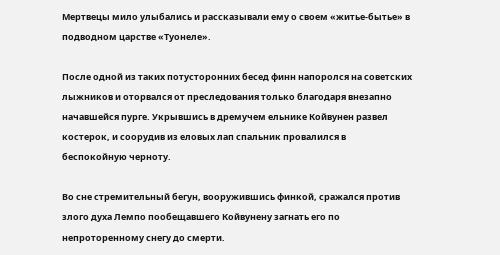Мертвецы мило улыбались и рассказывали ему о своем «житье-бытье» в подводном царстве «Туонеле».

После одной из таких потусторонних бесед финн напоролся на советских лыжников и оторвался от преследования только благодаря внезапно начавшейся пурге. Укрывшись в дремучем ельнике Койвунен развел костерок, и соорудив из еловых лап спальник провалился в беспокойную черноту.

Во сне стремительный бегун, вооружившись финкой, сражался против злого духа Лемпо пообещавшего Койвунену загнать его по непроторенному снегу до смерти.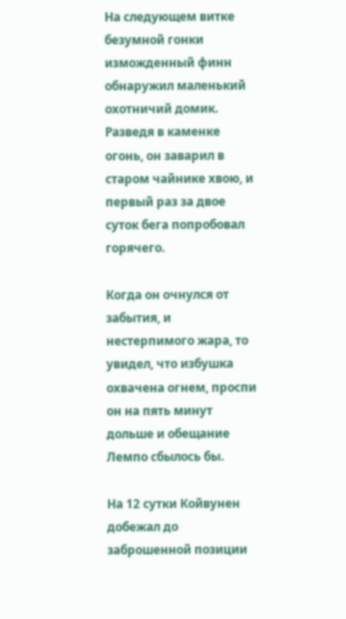На следующем витке безумной гонки изможденный финн обнаружил маленький охотничий домик. Разведя в каменке огонь, он заварил в старом чайнике хвою, и первый раз за двое суток бега попробовал горячего.

Когда он очнулся от забытия, и нестерпимого жара, то увидел, что избушка охвачена огнем, проспи он на пять минут дольше и обещание Лемпо сбылось бы.

На 12 сутки Койвунен добежал до заброшенной позиции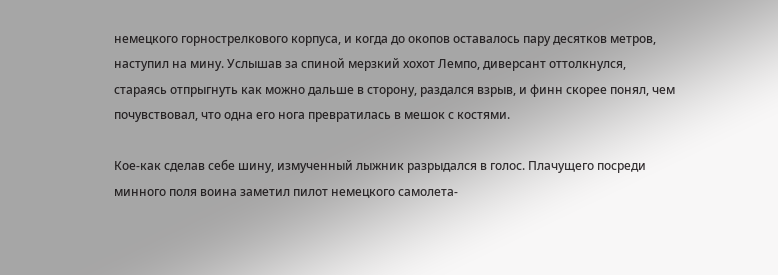немецкого горнострелкового корпуса, и когда до окопов оставалось пару десятков метров, наступил на мину. Услышав за спиной мерзкий хохот Лемпо, диверсант оттолкнулся, стараясь отпрыгнуть как можно дальше в сторону, раздался взрыв, и финн скорее понял, чем почувствовал, что одна его нога превратилась в мешок с костями.

Кое-как сделав себе шину, измученный лыжник разрыдался в голос. Плачущего посреди минного поля воина заметил пилот немецкого самолета-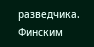разведчика. Финским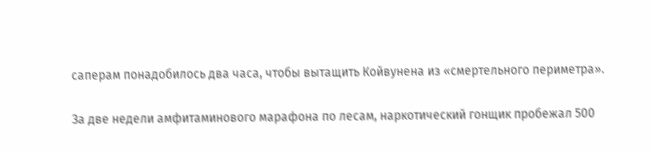саперам понадобилось два часа, чтобы вытащить Койвунена из «смертельного периметра».

За две недели амфитаминового марафона по лесам, наркотический гонщик пробежал 500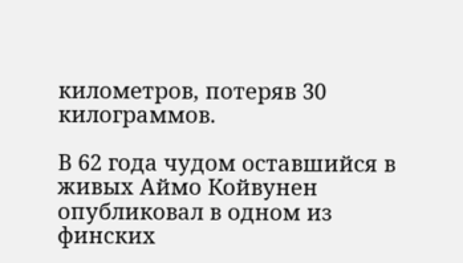километров, потеряв 30 килограммов.

В 62 года чудом оставшийся в живых Аймо Койвунен опубликовал в одном из финских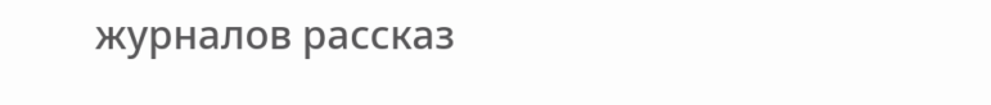журналов рассказ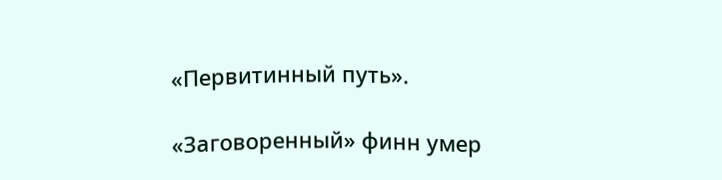«Первитинный путь».

«Заговоренный» финн умер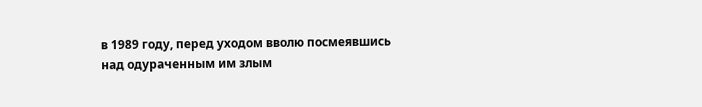в 1989 году, перед уходом вволю посмеявшись над одураченным им злым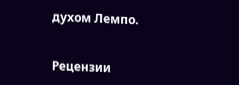духом Лемпо.


Рецензии